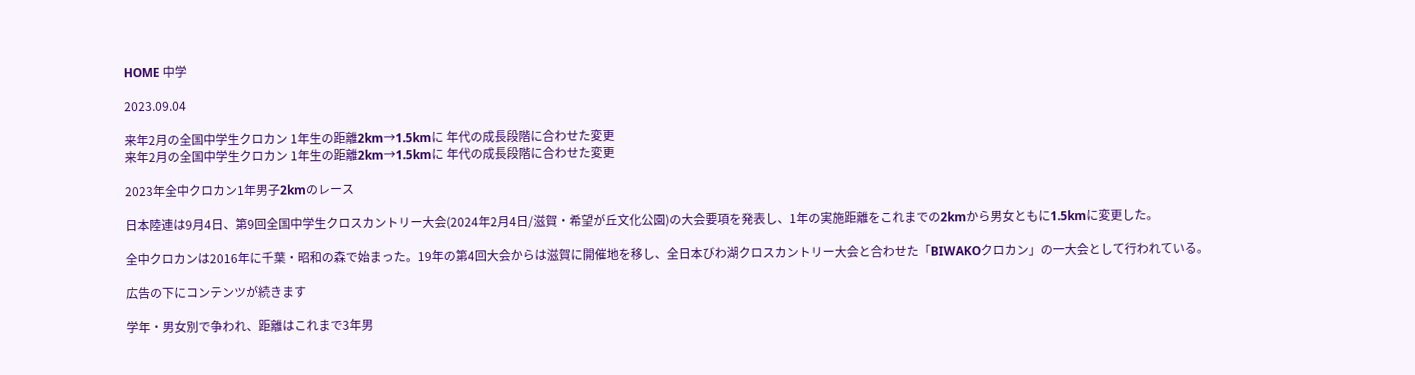HOME 中学

2023.09.04

来年2月の全国中学生クロカン 1年生の距離2km→1.5kmに 年代の成長段階に合わせた変更
来年2月の全国中学生クロカン 1年生の距離2km→1.5kmに 年代の成長段階に合わせた変更

2023年全中クロカン1年男子2kmのレース

日本陸連は9月4日、第9回全国中学生クロスカントリー大会(2024年2月4日/滋賀・希望が丘文化公園)の大会要項を発表し、1年の実施距離をこれまでの2kmから男女ともに1.5kmに変更した。

全中クロカンは2016年に千葉・昭和の森で始まった。19年の第4回大会からは滋賀に開催地を移し、全日本びわ湖クロスカントリー大会と合わせた「BIWAKOクロカン」の一大会として行われている。

広告の下にコンテンツが続きます

学年・男女別で争われ、距離はこれまで3年男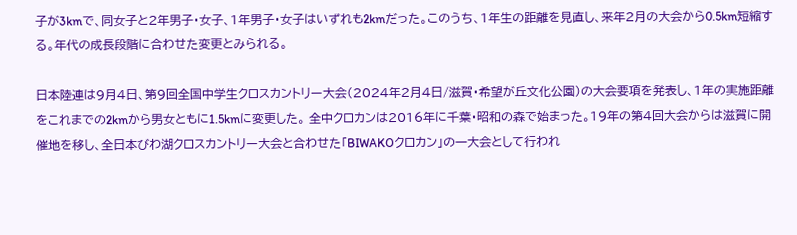子が3kmで、同女子と2年男子・女子、1年男子・女子はいずれも2kmだった。このうち、1年生の距離を見直し、来年2月の大会から0.5km短縮する。年代の成長段階に合わせた変更とみられる。

日本陸連は9月4日、第9回全国中学生クロスカントリー大会(2024年2月4日/滋賀・希望が丘文化公園)の大会要項を発表し、1年の実施距離をこれまでの2kmから男女ともに1.5kmに変更した。 全中クロカンは2016年に千葉・昭和の森で始まった。19年の第4回大会からは滋賀に開催地を移し、全日本びわ湖クロスカントリー大会と合わせた「BIWAKOクロカン」の一大会として行われ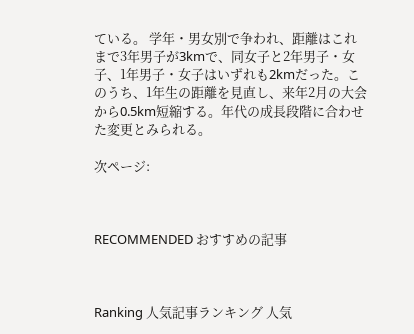ている。 学年・男女別で争われ、距離はこれまで3年男子が3kmで、同女子と2年男子・女子、1年男子・女子はいずれも2kmだった。このうち、1年生の距離を見直し、来年2月の大会から0.5km短縮する。年代の成長段階に合わせた変更とみられる。

次ページ:



RECOMMENDED おすすめの記事



Ranking 人気記事ランキング 人気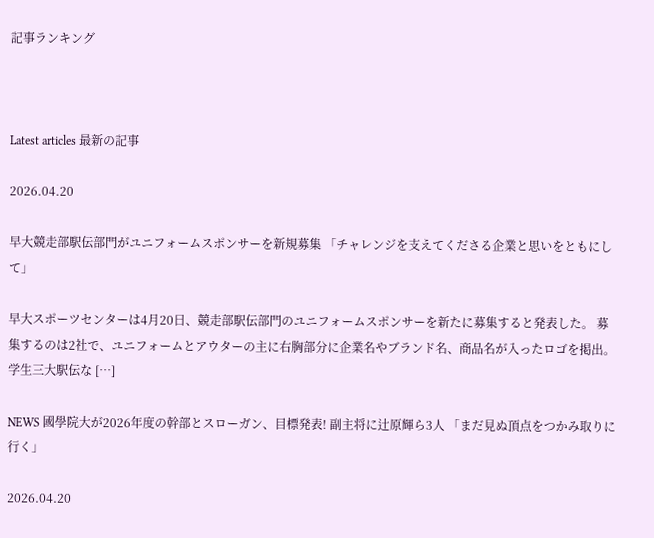記事ランキング



Latest articles 最新の記事

2026.04.20

早大競走部駅伝部門がユニフォームスポンサーを新規募集 「チャレンジを支えてくださる企業と思いをともにして」

早大スポーツセンターは4月20日、競走部駅伝部門のユニフォームスポンサーを新たに募集すると発表した。 募集するのは2社で、ユニフォームとアウターの主に右胸部分に企業名やブランド名、商品名が入ったロゴを掲出。学生三大駅伝な […]

NEWS 國學院大が2026年度の幹部とスローガン、目標発表! 副主将に辻原輝ら3人 「まだ見ぬ頂点をつかみ取りに行く」

2026.04.20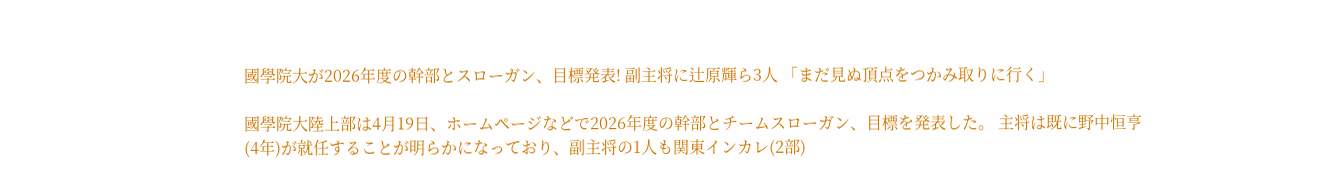國學院大が2026年度の幹部とスローガン、目標発表! 副主将に辻原輝ら3人 「まだ見ぬ頂点をつかみ取りに行く」

國學院大陸上部は4月19日、ホームページなどで2026年度の幹部とチームスローガン、目標を発表した。 主将は既に野中恒亨(4年)が就任することが明らかになっており、副主将の1人も関東インカレ(2部)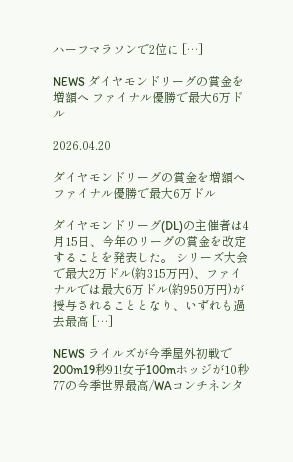ハーフマラソンで2位に […]

NEWS ダイヤモンドリーグの賞金を増額へ ファイナル優勝で最大6万ドル

2026.04.20

ダイヤモンドリーグの賞金を増額へ ファイナル優勝で最大6万ドル

ダイヤモンドリーグ(DL)の主催者は4月15日、今年のリーグの賞金を改定することを発表した。 シリーズ大会で最大2万ドル(約315万円)、ファイナルでは最大6万ドル(約950万円)が授与されることとなり、いずれも過去最高 […]

NEWS ライルズが今季屋外初戦で200m19秒91!女子100mホッジが10秒77の今季世界最高/WAコンチネンタ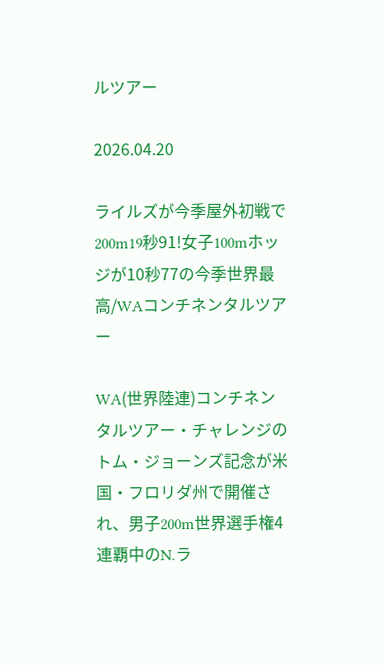ルツアー

2026.04.20

ライルズが今季屋外初戦で200m19秒91!女子100mホッジが10秒77の今季世界最高/WAコンチネンタルツアー

WA(世界陸連)コンチネンタルツアー・チャレンジのトム・ジョーンズ記念が米国・フロリダ州で開催され、男子200m世界選手権4連覇中のN.ラ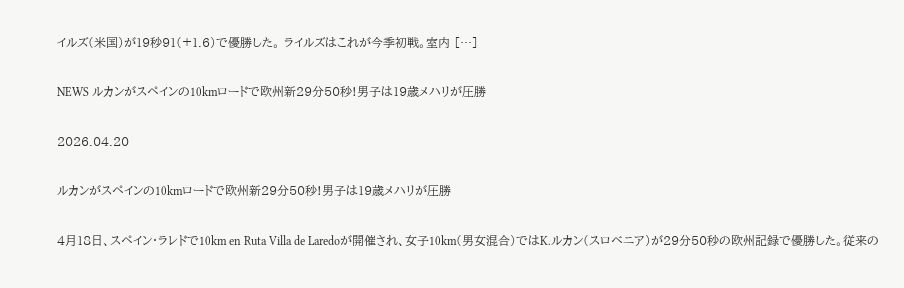イルズ(米国)が19秒91(+1.6)で優勝した。 ライルズはこれが今季初戦。室内 […]

NEWS ルカンがスペインの10kmロードで欧州新29分50秒!男子は19歳メハリが圧勝

2026.04.20

ルカンがスペインの10kmロードで欧州新29分50秒!男子は19歳メハリが圧勝

4月18日、スペイン・ラレドで10km en Ruta Villa de Laredoが開催され、女子10km(男女混合)ではK.ルカン(スロベニア)が29分50秒の欧州記録で優勝した。従来の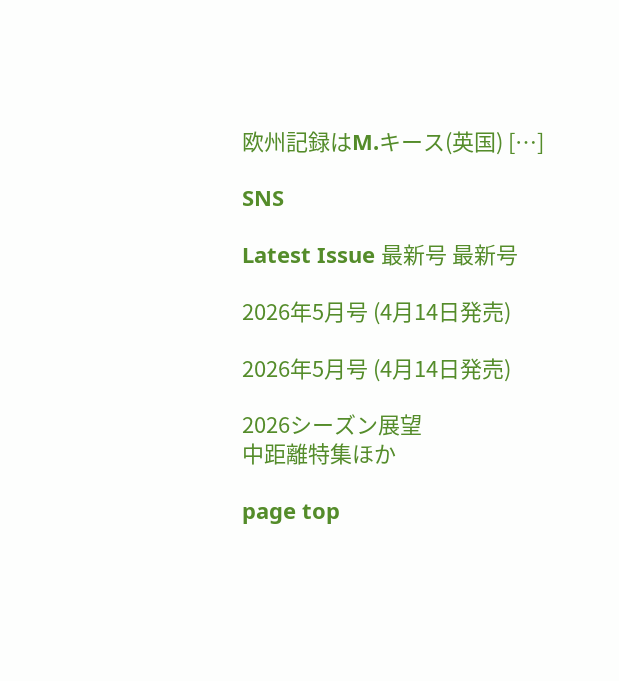欧州記録はM.キース(英国) […]

SNS

Latest Issue 最新号 最新号

2026年5月号 (4月14日発売)

2026年5月号 (4月14日発売)

2026シーズン展望
中距離特集ほか

page top